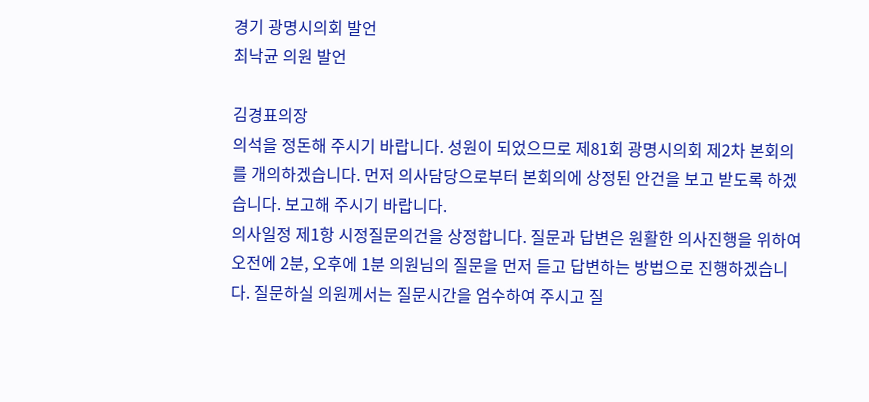경기 광명시의회 발언
최낙균 의원 발언

김경표의장
의석을 정돈해 주시기 바랍니다. 성원이 되었으므로 제81회 광명시의회 제2차 본회의를 개의하겠습니다. 먼저 의사담당으로부터 본회의에 상정된 안건을 보고 받도록 하겠습니다. 보고해 주시기 바랍니다.
의사일정 제1항 시정질문의건을 상정합니다. 질문과 답변은 원활한 의사진행을 위하여 오전에 2분, 오후에 1분 의원님의 질문을 먼저 듣고 답변하는 방법으로 진행하겠습니다. 질문하실 의원께서는 질문시간을 엄수하여 주시고 질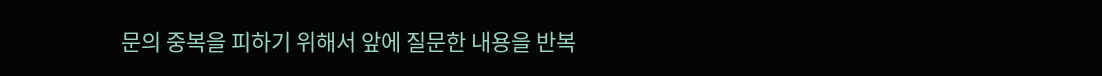문의 중복을 피하기 위해서 앞에 질문한 내용을 반복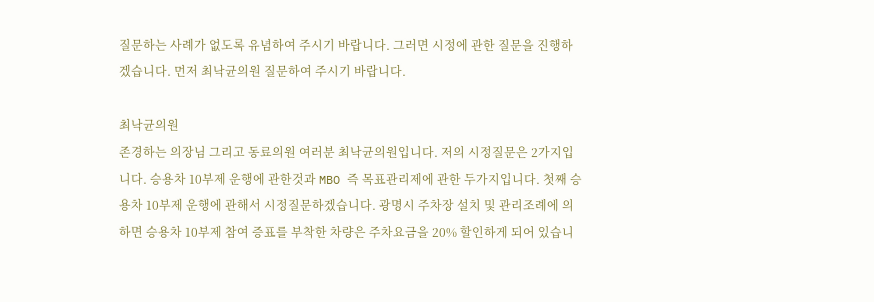질문하는 사례가 없도록 유념하여 주시기 바랍니다. 그러면 시정에 관한 질문을 진행하겠습니다. 먼저 최낙균의원 질문하여 주시기 바랍니다.

최낙균의원
존경하는 의장님 그리고 동료의원 여러분 최낙균의원입니다. 저의 시정질문은 2가지입니다. 승용차 10부제 운행에 관한것과 MBO 즉 목표관리제에 관한 두가지입니다. 첫째 승용차 10부제 운행에 관해서 시정질문하겠습니다. 광명시 주차장 설치 및 관리조례에 의하면 승용차 10부제 참여 증표를 부착한 차량은 주차요금을 20% 할인하게 되어 있습니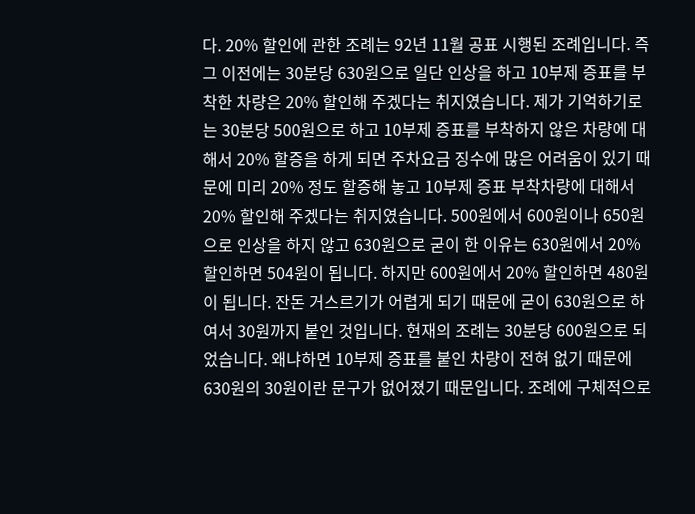다. 20% 할인에 관한 조례는 92년 11월 공표 시행된 조례입니다. 즉 그 이전에는 30분당 630원으로 일단 인상을 하고 10부제 증표를 부착한 차량은 20% 할인해 주겠다는 취지였습니다. 제가 기억하기로는 30분당 500원으로 하고 10부제 증표를 부착하지 않은 차량에 대해서 20% 할증을 하게 되면 주차요금 징수에 많은 어려움이 있기 때문에 미리 20% 정도 할증해 놓고 10부제 증표 부착차량에 대해서 20% 할인해 주겠다는 취지였습니다. 500원에서 600원이나 650원으로 인상을 하지 않고 630원으로 굳이 한 이유는 630원에서 20% 할인하면 504원이 됩니다. 하지만 600원에서 20% 할인하면 480원이 됩니다. 잔돈 거스르기가 어렵게 되기 때문에 굳이 630원으로 하여서 30원까지 붙인 것입니다. 현재의 조례는 30분당 600원으로 되었습니다. 왜냐하면 10부제 증표를 붙인 차량이 전혀 없기 때문에 630원의 30원이란 문구가 없어졌기 때문입니다. 조례에 구체적으로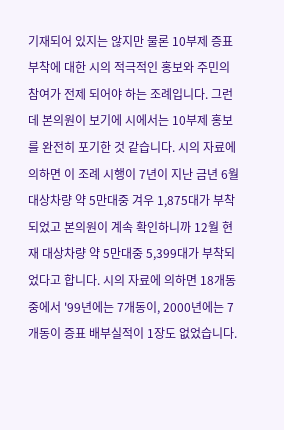기재되어 있지는 않지만 물론 10부제 증표부착에 대한 시의 적극적인 홍보와 주민의 참여가 전제 되어야 하는 조례입니다. 그런데 본의원이 보기에 시에서는 10부제 홍보를 완전히 포기한 것 같습니다. 시의 자료에 의하면 이 조례 시행이 7년이 지난 금년 6월 대상차량 약 5만대중 겨우 1,875대가 부착되었고 본의원이 계속 확인하니까 12월 현재 대상차량 약 5만대중 5,399대가 부착되었다고 합니다. 시의 자료에 의하면 18개동중에서 '99년에는 7개동이, 2000년에는 7개동이 증표 배부실적이 1장도 없었습니다.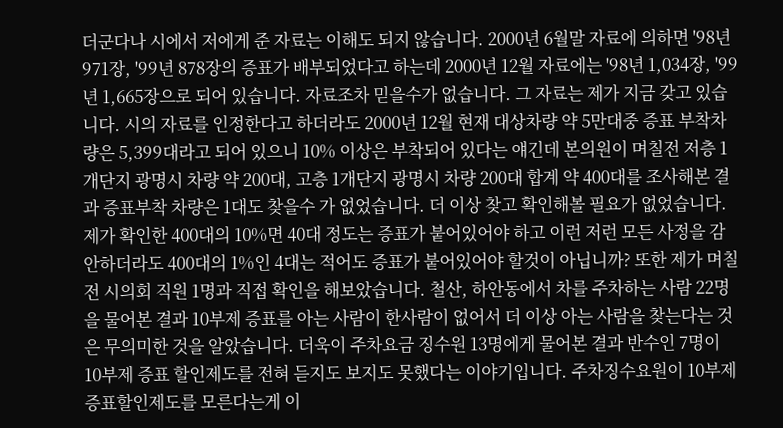더군다나 시에서 저에게 준 자료는 이해도 되지 않습니다. 2000년 6월말 자료에 의하면 '98년 971장, '99년 878장의 증표가 배부되었다고 하는데 2000년 12월 자료에는 '98년 1,034장, '99년 1,665장으로 되어 있습니다. 자료조차 믿을수가 없습니다. 그 자료는 제가 지금 갖고 있습니다. 시의 자료를 인정한다고 하더라도 2000년 12월 현재 대상차량 약 5만대중 증표 부착차량은 5,399대라고 되어 있으니 10% 이상은 부착되어 있다는 얘긴데 본의원이 며칠전 저층 1개단지 광명시 차량 약 200대, 고층 1개단지 광명시 차량 200대 합계 약 400대를 조사해본 결과 증표부착 차량은 1대도 찾을수 가 없었습니다. 더 이상 찾고 확인해볼 필요가 없었습니다. 제가 확인한 400대의 10%면 40대 정도는 증표가 붙어있어야 하고 이런 저런 모든 사정을 감안하더라도 400대의 1%인 4대는 적어도 증표가 붙어있어야 할것이 아닙니까? 또한 제가 며칠전 시의회 직원 1명과 직접 확인을 해보았습니다. 철산, 하안동에서 차를 주차하는 사람 22명을 물어본 결과 10부제 증표를 아는 사람이 한사람이 없어서 더 이상 아는 사람을 찾는다는 것은 무의미한 것을 알았습니다. 더욱이 주차요금 징수원 13명에게 물어본 결과 반수인 7명이 10부제 증표 할인제도를 전혀 듣지도 보지도 못했다는 이야기입니다. 주차징수요원이 10부제 증표할인제도를 모른다는게 이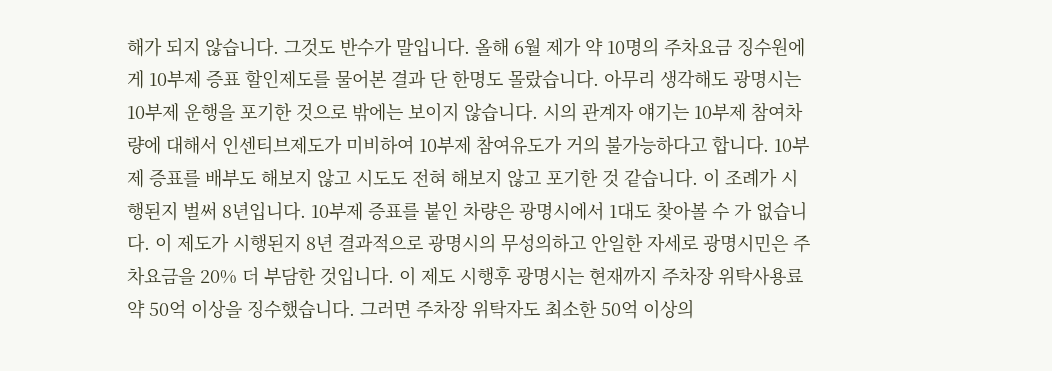해가 되지 않습니다. 그것도 반수가 말입니다. 올해 6월 제가 약 10명의 주차요금 징수원에게 10부제 증표 할인제도를 물어본 결과 단 한명도 몰랐습니다. 아무리 생각해도 광명시는 10부제 운행을 포기한 것으로 밖에는 보이지 않습니다. 시의 관계자 얘기는 10부제 참여차량에 대해서 인센티브제도가 미비하여 10부제 참여유도가 거의 불가능하다고 합니다. 10부제 증표를 배부도 해보지 않고 시도도 전혀 해보지 않고 포기한 것 같습니다. 이 조례가 시행된지 벌써 8년입니다. 10부제 증표를 붙인 차량은 광명시에서 1대도 찾아볼 수 가 없습니다. 이 제도가 시행된지 8년 결과적으로 광명시의 무성의하고 안일한 자세로 광명시민은 주차요금을 20% 더 부담한 것입니다. 이 제도 시행후 광명시는 현재까지 주차장 위탁사용료 약 50억 이상을 징수했습니다. 그러면 주차장 위탁자도 최소한 50억 이상의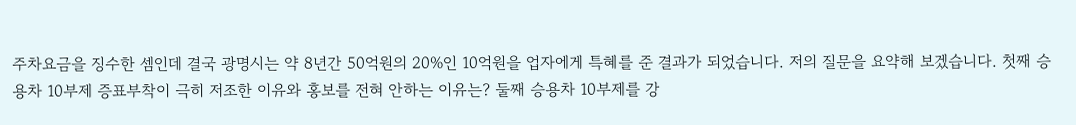주차요금을 징수한 셈인데 결국 광명시는 약 8년간 50억원의 20%인 10억원을 업자에게 특혜를 준 결과가 되었습니다. 저의 질문을 요약해 보겠습니다. 첫째 승용차 10부제 증표부착이 극히 저조한 이유와 홍보를 전혀 안하는 이유는? 둘째 승용차 10부제를 강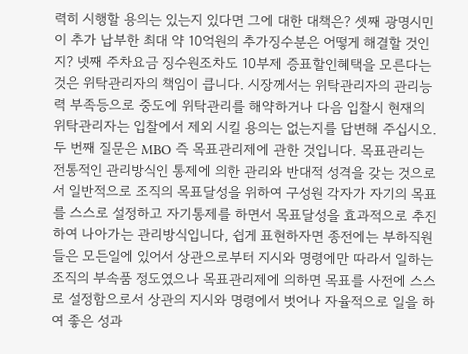력히 시행할 용의는 있는지 있다면 그에 대한 대책은? 셋째 광명시민이 추가 납부한 최대 약 10억원의 추가징수분은 어떻게 해결할 것인지? 넷째 주차요금 징수원조차도 10부제 증표할인혜택을 모른다는 것은 위탁관리자의 책임이 큽니다. 시장께서는 위탁관리자의 관리능력 부족등으로 중도에 위탁관리를 해약하거나 다음 입찰시 현재의 위탁관리자는 입찰에서 제외 시킬 용의는 없는지를 답변해 주십시오. 두 번째 질문은 MBO 즉 목표관리제에 관한 것입니다. 목표관리는 전통적인 관리방식인 통제에 의한 관리와 반대적 성격을 갖는 것으로서 일반적으로 조직의 목표달성을 위하여 구성원 각자가 자기의 목표를 스스로 설정하고 자기통제를 하면서 목표달성을 효과적으로 추진하여 나아가는 관리방식입니다, 쉽게 표현하자면 종전에는 부하직원들은 모든일에 있어서 상관으로부터 지시와 명령에만 따라서 일하는 조직의 부속품 정도였으나 목표관리제에 의하면 목표를 사전에 스스로 설정함으로서 상관의 지시와 명령에서 벗어나 자율적으로 일을 하여 좋은 성과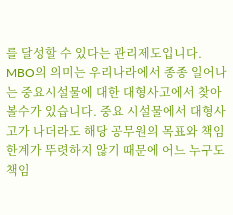를 달성할 수 있다는 관리제도입니다. MBO의 의미는 우리나라에서 종종 일어나는 중요시설물에 대한 대형사고에서 찾아볼수가 있습니다. 중요 시설물에서 대형사고가 나더라도 해당 공무원의 목표와 책임한계가 뚜렷하지 않기 때문에 어느 누구도 책임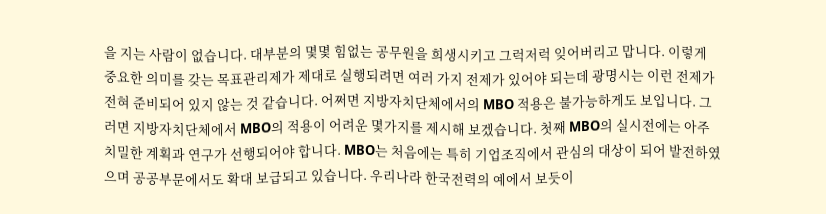을 지는 사람이 없습니다. 대부분의 몇몇 힘없는 공무원을 희생시키고 그럭저럭 잊어버리고 맙니다. 이렇게 중요한 의미를 갖는 목표관리제가 제대로 실행되려면 여러 가지 전제가 있어야 되는데 광명시는 이런 전제가 전혀 준비되어 있지 않는 것 같습니다. 어쩌면 지방자치단체에서의 MBO 적용은 불가능하게도 보입니다. 그러면 지방자치단체에서 MBO의 적용이 어려운 몇가지를 제시해 보겠습니다. 첫째 MBO의 실시전에는 아주 치밀한 계획과 연구가 선행되어야 합니다. MBO는 처음에는 특히 기업조직에서 관심의 대상이 되어 발전하였으며 공공부문에서도 확대 보급되고 있습니다. 우리나라 한국전력의 예에서 보듯이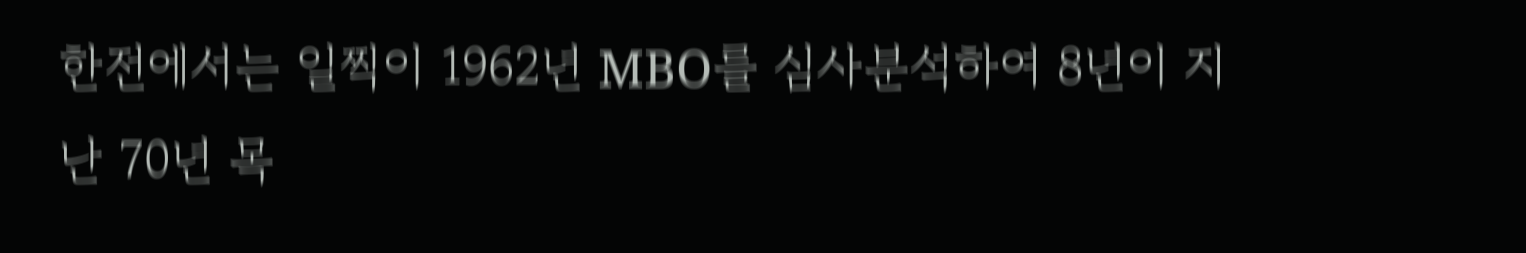한전에서는 일찍이 1962년 MBO를 심사분석하여 8년이 지난 70년 목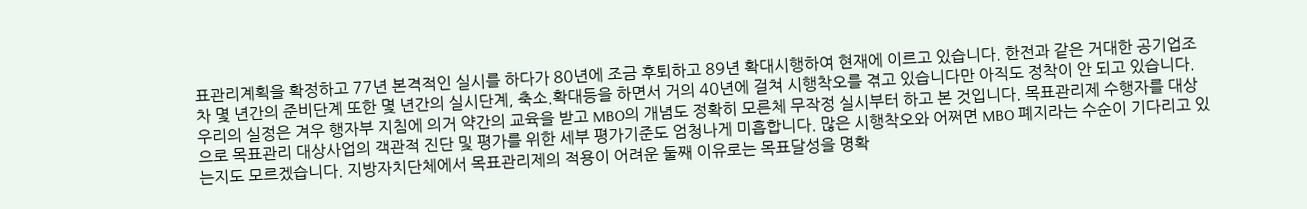표관리계획을 확정하고 77년 본격적인 실시를 하다가 80년에 조금 후퇴하고 89년 확대시행하여 현재에 이르고 있습니다. 한전과 같은 거대한 공기업조차 몇 년간의 준비단계 또한 몇 년간의 실시단계, 축소.확대등을 하면서 거의 40년에 걸쳐 시행착오를 겪고 있습니다만 아직도 정착이 안 되고 있습니다. 우리의 실정은 겨우 행자부 지침에 의거 약간의 교육을 받고 MBO의 개념도 정확히 모른체 무작정 실시부터 하고 본 것입니다. 목표관리제 수행자를 대상으로 목표관리 대상사업의 객관적 진단 및 평가를 위한 세부 평가기준도 엄청나게 미흡합니다. 많은 시행착오와 어쩌면 MBO 폐지라는 수순이 기다리고 있는지도 모르겠습니다. 지방자치단체에서 목표관리제의 적용이 어려운 둘째 이유로는 목표달성을 명확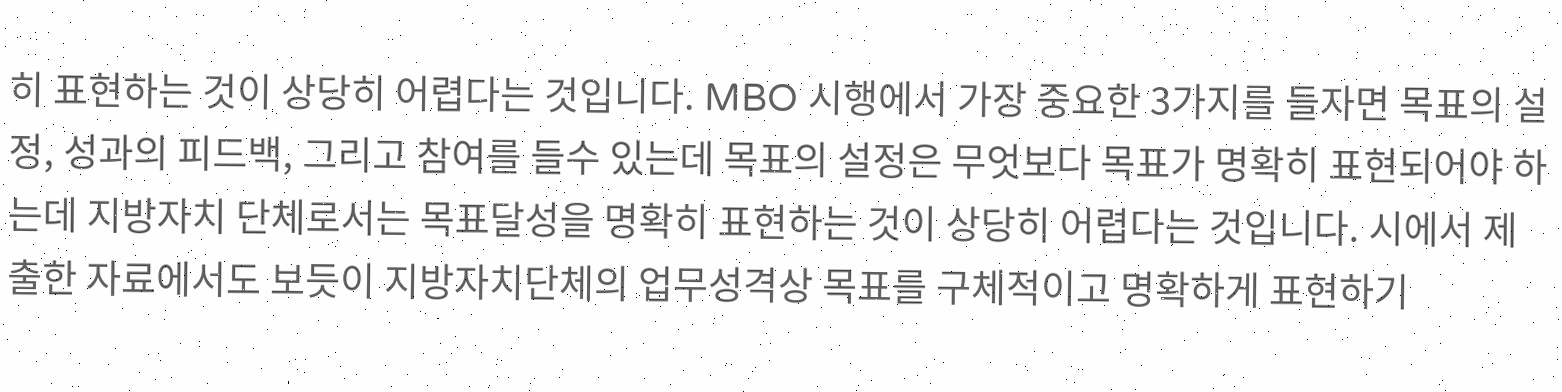히 표현하는 것이 상당히 어렵다는 것입니다. MBO 시행에서 가장 중요한 3가지를 들자면 목표의 설정, 성과의 피드백, 그리고 참여를 들수 있는데 목표의 설정은 무엇보다 목표가 명확히 표현되어야 하는데 지방자치 단체로서는 목표달성을 명확히 표현하는 것이 상당히 어렵다는 것입니다. 시에서 제출한 자료에서도 보듯이 지방자치단체의 업무성격상 목표를 구체적이고 명확하게 표현하기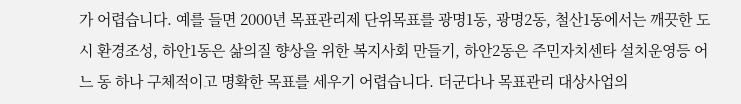가 어렵습니다. 예를 들면 2000년 목표관리제 단위목표를 광명1동, 광명2동, 철산1동에서는 깨끗한 도시 환경조성, 하안1동은 삶의질 향상을 위한 복지사회 만들기, 하안2동은 주민자치센타 설치운영등 어느 동 하나 구체적이고 명확한 목표를 세우기 어렵습니다. 더군다나 목표관리 대상사업의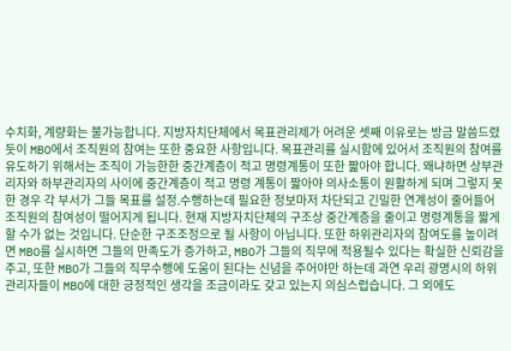수치화, 계량화는 불가능합니다. 지방자치단체에서 목표관리제가 어려운 셋째 이유로는 방금 말씀드렸듯이 MBO에서 조직원의 참여는 또한 중요한 사항입니다. 목표관리를 실시함에 있어서 조직원의 참여를 유도하기 위해서는 조직이 가능한한 중간계층이 적고 명령계통이 또한 짧아야 합니다. 왜냐하면 상부관리자와 하부관리자의 사이에 중간계층이 적고 명령 계통이 짧아야 의사소통이 원활하게 되며 그렇지 못한 경우 각 부서가 그들 목표를 설정.수행하는데 필요한 정보마저 차단되고 긴밀한 연계성이 줄어들어 조직원의 참여성이 떨어지게 됩니다. 현재 지방자치단체의 구조상 중간계층을 줄이고 명령계통을 짧게 할 수가 없는 것입니다. 단순한 구조조정으로 될 사항이 아닙니다. 또한 하위관리자의 참여도를 높이려면 MBO를 실시하면 그들의 만족도가 증가하고, MBO가 그들의 직무에 적용될수 있다는 확실한 신뢰감을 주고, 또한 MBO가 그들의 직무수행에 도움이 된다는 신념을 주어야만 하는데 과연 우리 광명시의 하위 관리자들이 MBO에 대한 긍정적인 생각을 조금이라도 갖고 있는지 의심스럽습니다. 그 외에도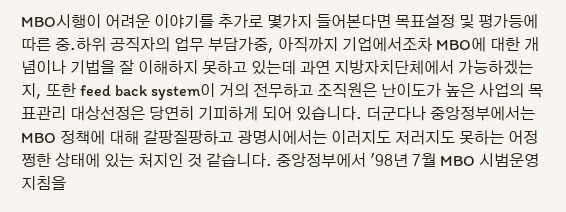MBO시행이 어려운 이야기를 추가로 몇가지 들어본다면 목표설정 및 평가등에 따른 중.하위 공직자의 업무 부담가중, 아직까지 기업에서조차 MBO에 대한 개념이나 기법을 잘 이해하지 못하고 있는데 과연 지방자치단체에서 가능하겠는지, 또한 feed back system이 거의 전무하고 조직원은 난이도가 높은 사업의 목표관리 대상선정은 당연히 기피하게 되어 있습니다. 더군다나 중앙정부에서는 MBO 정책에 대해 갈팡질팡하고 광명시에서는 이러지도 저러지도 못하는 어정쩡한 상태에 있는 처지인 것 같습니다. 중앙정부에서 '98년 7월 MBO 시범운영 지침을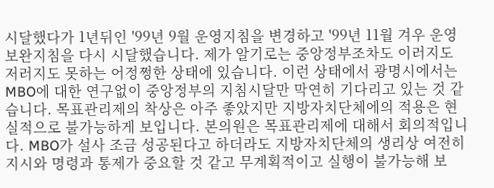시달했다가 1년뒤인 '99년 9월 운영지침을 변경하고 '99년 11월 겨우 운영보완지침을 다시 시달했습니다. 제가 알기로는 중앙정부조차도 이러지도 저러지도 못하는 어정쩡한 상태에 있습니다. 이런 상태에서 광명시에서는 MBO에 대한 연구없이 중앙정부의 지침시달만 막연히 기다리고 있는 것 같습니다. 목표관리제의 착상은 아주 좋았지만 지방자치단체에의 적용은 현실적으로 불가능하게 보입니다. 본의원은 목표관리제에 대해서 회의적입니다. MBO가 설사 조금 성공된다고 하더라도 지방자치단체의 생리상 여전히 지시와 명령과 통제가 중요할 것 같고 무계획적이고 실행이 불가능해 보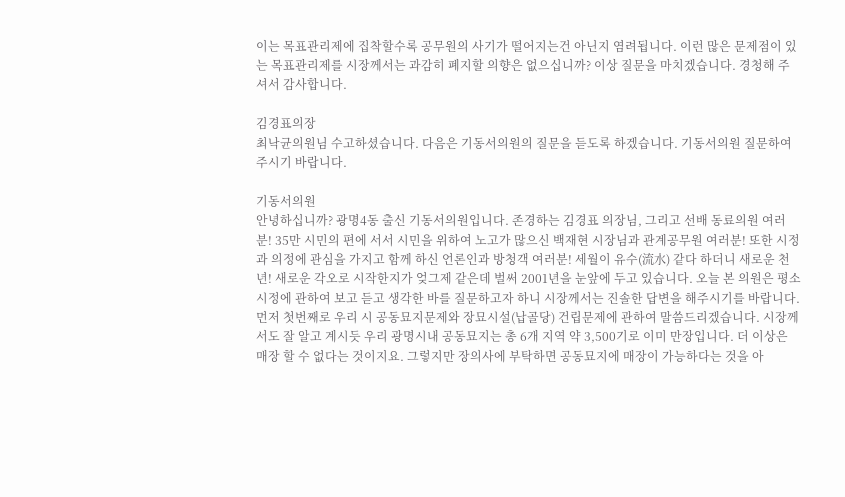이는 목표관리제에 집착할수록 공무원의 사기가 떨어지는건 아닌지 염려됩니다. 이런 많은 문제점이 있는 목표관리제를 시장께서는 과감히 폐지할 의향은 없으십니까? 이상 질문을 마치겠습니다. 경청해 주셔서 감사합니다.

김경표의장
최낙균의원님 수고하셨습니다. 다음은 기동서의원의 질문을 듣도록 하겠습니다. 기동서의원 질문하여 주시기 바랍니다.

기동서의원
안녕하십니까? 광명4동 출신 기동서의원입니다. 존경하는 김경표 의장님, 그리고 선배 동료의원 여러분! 35만 시민의 편에 서서 시민을 위하여 노고가 많으신 백재현 시장님과 관계공무원 여러분! 또한 시정과 의정에 관심을 가지고 함께 하신 언론인과 방청객 여러분! 세월이 유수(流水) 같다 하더니 새로운 천년! 새로운 각오로 시작한지가 엊그제 같은데 벌써 2001년을 눈앞에 두고 있습니다. 오늘 본 의원은 평소 시정에 관하여 보고 듣고 생각한 바를 질문하고자 하니 시장께서는 진솔한 답변을 해주시기를 바랍니다. 먼저 첫번째로 우리 시 공동묘지문제와 장묘시설(납골당) 건립문제에 관하여 말씀드리겠습니다. 시장께서도 잘 알고 계시듯 우리 광명시내 공동묘지는 총 6개 지역 약 3,500기로 이미 만장입니다. 더 이상은 매장 할 수 없다는 것이지요. 그렇지만 장의사에 부탁하면 공동묘지에 매장이 가능하다는 것을 아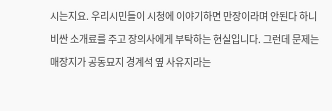시는지요. 우리시민들이 시청에 이야기하면 만장이라며 안된다 하니 비싼 소개료를 주고 장의사에게 부탁하는 현실입니다. 그런데 문제는 매장지가 공동묘지 경계석 옆 사유지라는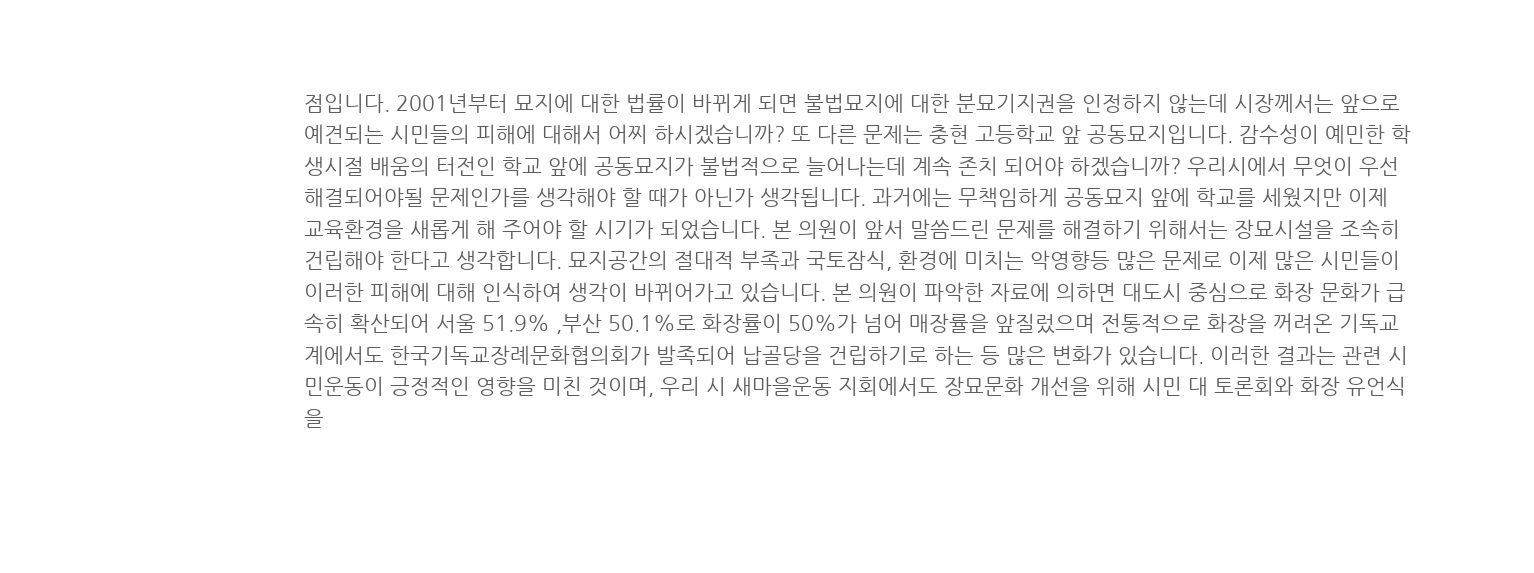점입니다. 2001년부터 묘지에 대한 법률이 바뀌게 되면 불법묘지에 대한 분묘기지권을 인정하지 않는데 시장께서는 앞으로 예견되는 시민들의 피해에 대해서 어찌 하시겠습니까? 또 다른 문제는 충현 고등학교 앞 공동묘지입니다. 감수성이 예민한 학생시절 배움의 터전인 학교 앞에 공동묘지가 불법적으로 늘어나는데 계속 존치 되어야 하겠습니까? 우리시에서 무엇이 우선 해결되어야될 문제인가를 생각해야 할 때가 아닌가 생각됩니다. 과거에는 무책임하게 공동묘지 앞에 학교를 세웠지만 이제 교육환경을 새롭게 해 주어야 할 시기가 되었습니다. 본 의원이 앞서 말씀드린 문제를 해결하기 위해서는 장묘시설을 조속히 건립해야 한다고 생각합니다. 묘지공간의 절대적 부족과 국토잠식, 환경에 미치는 악영향등 많은 문제로 이제 많은 시민들이 이러한 피해에 대해 인식하여 생각이 바뀌어가고 있습니다. 본 의원이 파악한 자료에 의하면 대도시 중심으로 화장 문화가 급속히 확산되어 서울 51.9% ,부산 50.1%로 화장률이 50%가 넘어 매장률을 앞질렀으며 전통적으로 화장을 꺼려온 기독교계에서도 한국기독교장례문화협의회가 발족되어 납골당을 건립하기로 하는 등 많은 변화가 있습니다. 이러한 결과는 관련 시민운동이 긍정적인 영향을 미친 것이며, 우리 시 새마을운동 지회에서도 장묘문화 개선을 위해 시민 대 토론회와 화장 유언식을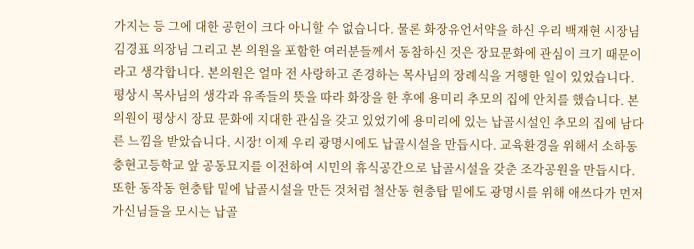가지는 등 그에 대한 공헌이 크다 아니할 수 없습니다. 물론 화장유언서약을 하신 우리 백재현 시장님 김경표 의장님 그리고 본 의원을 포함한 여러분들께서 동참하신 것은 장묘문화에 관심이 크기 때문이라고 생각합니다. 본의원은 얼마 전 사랑하고 존경하는 목사님의 장례식을 거행한 일이 있었습니다. 평상시 목사님의 생각과 유족들의 뜻을 따라 화장을 한 후에 용미리 추모의 집에 안치를 했습니다. 본 의원이 평상시 장묘 문화에 지대한 관심을 갖고 있었기에 용미리에 있는 납골시설인 추모의 집에 남다른 느낌을 받았습니다. 시장! 이제 우리 광명시에도 납골시설을 만듭시다. 교육환경을 위해서 소하동 충현고등학교 앞 공동묘지를 이전하여 시민의 휴식공간으로 납골시설을 갖춘 조각공원을 만듭시다. 또한 동작동 현충탑 밑에 납골시설을 만든 것처럼 철산동 현충탑 밑에도 광명시를 위해 애쓰다가 먼저 가신님들을 모시는 납골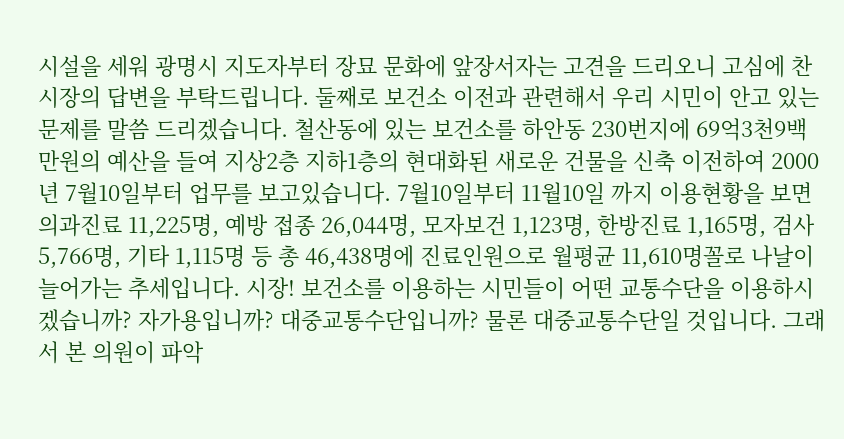시설을 세워 광명시 지도자부터 장묘 문화에 앞장서자는 고견을 드리오니 고심에 찬 시장의 답변을 부탁드립니다. 둘째로 보건소 이전과 관련해서 우리 시민이 안고 있는 문제를 말씀 드리겠습니다. 철산동에 있는 보건소를 하안동 230번지에 69억3천9백만원의 예산을 들여 지상2층 지하1층의 현대화된 새로운 건물을 신축 이전하여 2000년 7월10일부터 업무를 보고있습니다. 7월10일부터 11월10일 까지 이용현황을 보면 의과진료 11,225명, 예방 접종 26,044명, 모자보건 1,123명, 한방진료 1,165명, 검사 5,766명, 기타 1,115명 등 총 46,438명에 진료인원으로 월평균 11,610명꼴로 나날이 늘어가는 추세입니다. 시장! 보건소를 이용하는 시민들이 어떤 교통수단을 이용하시겠습니까? 자가용입니까? 대중교통수단입니까? 물론 대중교통수단일 것입니다. 그래서 본 의원이 파악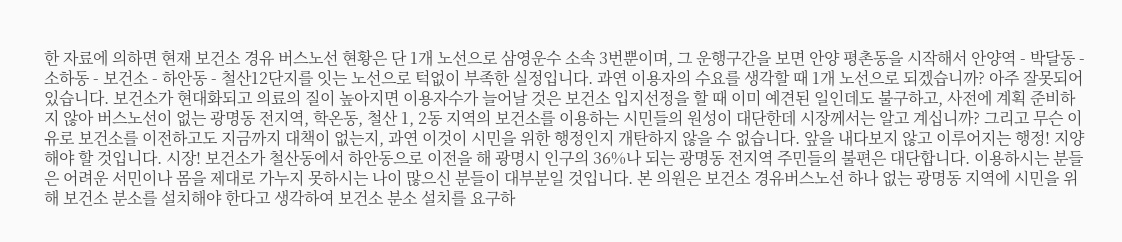한 자료에 의하면 현재 보건소 경유 버스노선 현황은 단 1개 노선으로 삼영운수 소속 3번뿐이며, 그 운행구간을 보면 안양 평촌동을 시작해서 안양역 - 박달동 - 소하동 - 보건소 - 하안동 - 철산12단지를 잇는 노선으로 턱없이 부족한 실정입니다. 과연 이용자의 수요를 생각할 때 1개 노선으로 되겠습니까? 아주 잘못되어 있습니다. 보건소가 현대화되고 의료의 질이 높아지면 이용자수가 늘어날 것은 보건소 입지선정을 할 때 이미 예견된 일인데도 불구하고, 사전에 계획 준비하지 않아 버스노선이 없는 광명동 전지역, 학온동, 철산 1, 2동 지역의 보건소를 이용하는 시민들의 원성이 대단한데 시장께서는 알고 계십니까? 그리고 무슨 이유로 보건소를 이전하고도 지금까지 대책이 없는지, 과연 이것이 시민을 위한 행정인지 개탄하지 않을 수 없습니다. 앞을 내다보지 않고 이루어지는 행정! 지양해야 할 것입니다. 시장! 보건소가 철산동에서 하안동으로 이전을 해 광명시 인구의 36%나 되는 광명동 전지역 주민들의 불편은 대단합니다. 이용하시는 분들은 어려운 서민이나 몸을 제대로 가누지 못하시는 나이 많으신 분들이 대부분일 것입니다. 본 의원은 보건소 경유버스노선 하나 없는 광명동 지역에 시민을 위해 보건소 분소를 설치해야 한다고 생각하여 보건소 분소 설치를 요구하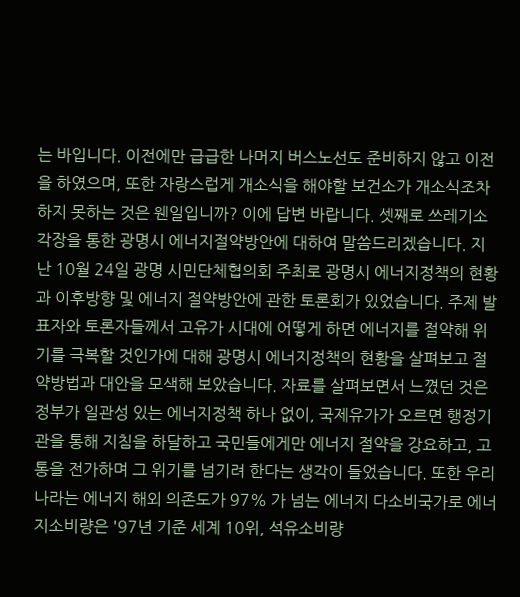는 바입니다. 이전에만 급급한 나머지 버스노선도 준비하지 않고 이전을 하였으며, 또한 자랑스럽게 개소식을 해야할 보건소가 개소식조차 하지 못하는 것은 웬일입니까? 이에 답변 바랍니다. 셋째로 쓰레기소각장을 통한 광명시 에너지절약방안에 대하여 말씀드리겠습니다. 지난 10월 24일 광명 시민단체협의회 주최로 광명시 에너지정책의 현황과 이후방향 및 에너지 절약방안에 관한 토론회가 있었습니다. 주제 발표자와 토론자들께서 고유가 시대에 어떻게 하면 에너지를 절약해 위기를 극복할 것인가에 대해 광명시 에너지정책의 현황을 살펴보고 절약방법과 대안을 모색해 보았습니다. 자료를 살펴보면서 느꼈던 것은 정부가 일관성 있는 에너지정책 하나 없이, 국제유가가 오르면 행정기관을 통해 지침을 하달하고 국민들에게만 에너지 절약을 강요하고, 고통을 전가하며 그 위기를 넘기려 한다는 생각이 들었습니다. 또한 우리나라는 에너지 해외 의존도가 97% 가 넘는 에너지 다소비국가로 에너지소비량은 '97년 기준 세계 10위, 석유소비량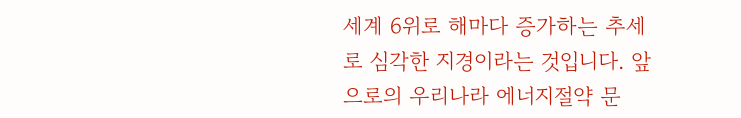세계 6위로 해마다 증가하는 추세로 심각한 지경이라는 것입니다. 앞으로의 우리나라 에너지절약 문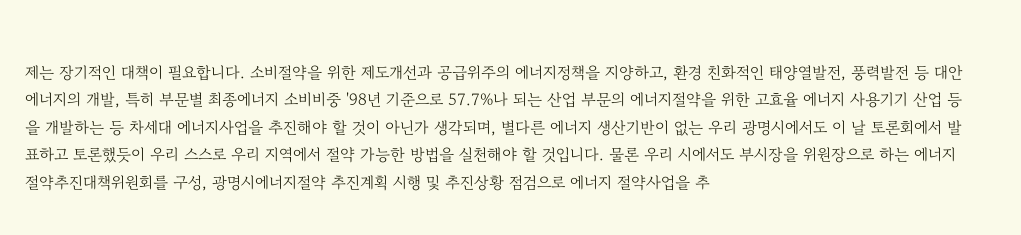제는 장기적인 대책이 필요합니다. 소비절약을 위한 제도개선과 공급위주의 에너지정책을 지양하고, 환경 친화적인 태양열발전, 풍력발전 등 대안에너지의 개발, 특히 부문별 최종에너지 소비비중 '98년 기준으로 57.7%나 되는 산업 부문의 에너지절약을 위한 고효율 에너지 사용기기 산업 등을 개발하는 등 차세대 에너지사업을 추진해야 할 것이 아닌가 생각되며, 별다른 에너지 생산기반이 없는 우리 광명시에서도 이 날 토론회에서 발표하고 토론했듯이 우리 스스로 우리 지역에서 절약 가능한 방법을 실천해야 할 것입니다. 물론 우리 시에서도 부시장을 위원장으로 하는 에너지 절약추진대책위원회를 구성, 광명시에너지절약 추진계획 시행 및 추진상황 점검으로 에너지 절약사업을 추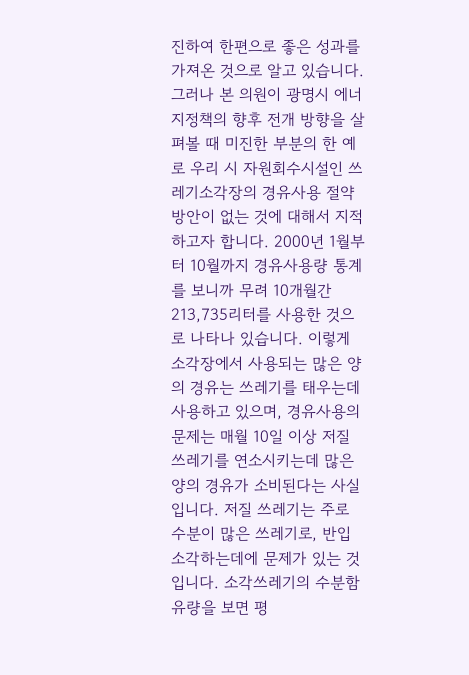진하여 한편으로 좋은 성과를 가져온 것으로 알고 있습니다. 그러나 본 의원이 광명시 에너지정책의 향후 전개 방향을 살펴볼 때 미진한 부분의 한 예로 우리 시 자원회수시설인 쓰레기소각장의 경유사용 절약방안이 없는 것에 대해서 지적하고자 합니다. 2000년 1월부터 10월까지 경유사용량 통계를 보니까 무려 10개월간 213,735리터를 사용한 것으로 나타나 있습니다. 이렇게 소각장에서 사용되는 많은 양의 경유는 쓰레기를 태우는데 사용하고 있으며, 경유사용의 문제는 매월 10일 이상 저질 쓰레기를 연소시키는데 많은 양의 경유가 소비된다는 사실입니다. 저질 쓰레기는 주로 수분이 많은 쓰레기로, 반입 소각하는데에 문제가 있는 것입니다. 소각쓰레기의 수분함유량을 보면 평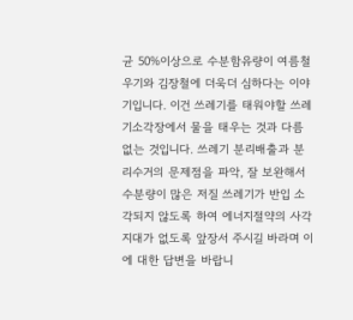균 50%이상으로 수분함유량이 여름철 우기와 김장철에 더욱더 심하다는 이야기입니다. 이건 쓰레기를 태워야할 쓰레기소각장에서 물을 태우는 것과 다름없는 것입니다. 쓰레기 분리배출과 분리수거의 문제점을 파악, 잘 보완해서 수분량이 많은 저질 쓰레기가 반입 소각되지 않도록 하여 에너지절약의 사각지대가 없도록 앞장서 주시길 바라며 이에 대한 답변을 바랍니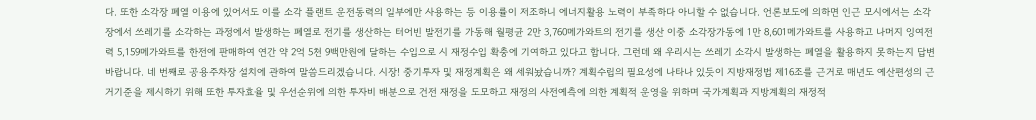다. 또한 소각장 폐열 이용에 있어서도 이를 소각 플랜트 운전동력의 일부에만 사용하는 등 이용률이 저조하니 에너지활용 노력이 부족하다 아니할 수 없습니다. 언론보도에 의하면 인근 모시에서는 소각장에서 쓰레기를 소각하는 과정에서 발생하는 폐열로 전기를 생산하는 터어빈 발전기를 가동해 월평균 2만 3,760메가와트의 전기를 생산 이중 소각장가동에 1만 8,601메가와트를 사용하고 나머지 잉여전력 5,159메가와트를 한전에 판매하여 연간 약 2억 5천 9백만원에 달하는 수입으로 시 재정수입 확충에 기여하고 있다고 합니다. 그런데 왜 우리시는 쓰레기 소각시 발생하는 폐열을 활용하지 못하는지 답변바랍니다. 네 번째로 공용주차장 설치에 관하여 말씀드리겠습니다. 시장! 중기투자 및 재정계획은 왜 세워놨습니까? 계획수립의 필요성에 나타나 있듯이 지방재정법 제16조를 근거로 매년도 예산편성의 근거기준을 제시하기 위해 또한 투자효율 및 우선순위에 의한 투자비 배분으로 건전 재정을 도모하고 재정의 사전예측에 의한 계획적 운영을 위하며 국가계획과 지방계획의 재정적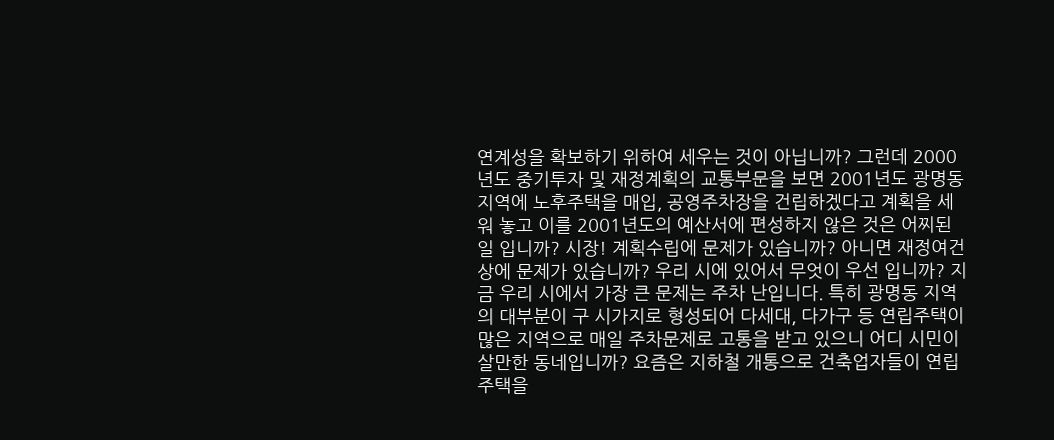연계성을 확보하기 위하여 세우는 것이 아닙니까? 그런데 2000년도 중기투자 및 재정계획의 교통부문을 보면 2001년도 광명동 지역에 노후주택을 매입, 공영주차장을 건립하겠다고 계획을 세워 놓고 이를 2001년도의 예산서에 편성하지 않은 것은 어찌된 일 입니까? 시장! 계획수립에 문제가 있습니까? 아니면 재정여건상에 문제가 있습니까? 우리 시에 있어서 무엇이 우선 입니까? 지금 우리 시에서 가장 큰 문제는 주차 난입니다. 특히 광명동 지역의 대부분이 구 시가지로 형성되어 다세대, 다가구 등 연립주택이 많은 지역으로 매일 주차문제로 고통을 받고 있으니 어디 시민이 살만한 동네입니까? 요즘은 지하철 개통으로 건축업자들이 연립주택을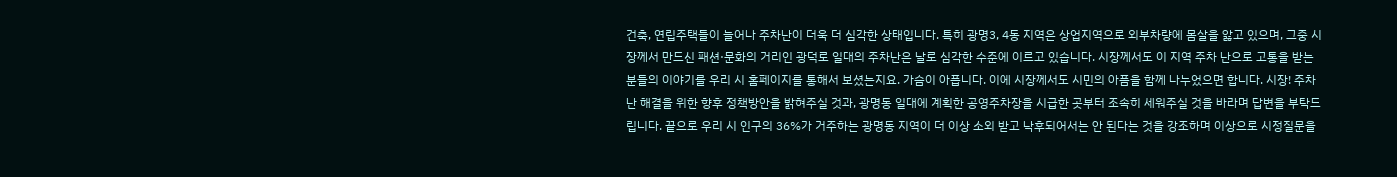건축, 연립주택들이 늘어나 주차난이 더욱 더 심각한 상태입니다. 특히 광명3, 4동 지역은 상업지역으로 외부차량에 몸살을 앓고 있으며, 그중 시장께서 만드신 패션·문화의 거리인 광덕로 일대의 주차난은 날로 심각한 수준에 이르고 있습니다. 시장께서도 이 지역 주차 난으로 고통을 받는 분들의 이야기를 우리 시 홈페이지를 통해서 보셨는지요. 가슴이 아픕니다. 이에 시장께서도 시민의 아픔을 함께 나누었으면 합니다. 시장! 주차 난 해결을 위한 향후 정책방안을 밝혀주실 것과, 광명동 일대에 계획한 공영주차장을 시급한 곳부터 조속히 세워주실 것을 바라며 답변을 부탁드립니다. 끝으로 우리 시 인구의 36%가 거주하는 광명동 지역이 더 이상 소외 받고 낙후되어서는 안 된다는 것을 강조하며 이상으로 시정질문을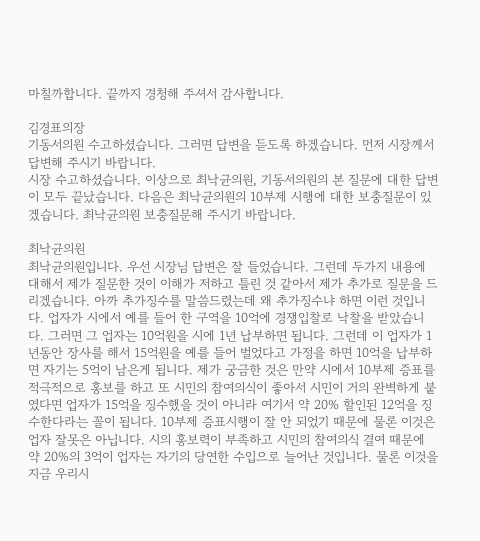마칠까합니다. 끝까지 경청해 주셔서 감사합니다.

김경표의장
기동서의원 수고하셨습니다. 그러면 답변을 듣도록 하겠습니다. 먼저 시장께서 답변해 주시기 바랍니다.
시장 수고하셨습니다. 이상으로 최낙균의원, 기동서의원의 본 질문에 대한 답변이 모두 끝났습니다. 다음은 최낙균의원의 10부제 시행에 대한 보충질문이 있겠습니다. 최낙균의원 보충질문해 주시기 바랍니다.

최낙균의원
최낙균의원입니다. 우선 시장님 답변은 잘 들었습니다. 그런데 두가지 내용에 대해서 제가 질문한 것이 이해가 저하고 틀린 것 같아서 제가 추가로 질문을 드리겠습니다. 아까 추가징수를 말씀드렸는데 왜 추가징수냐 하면 이런 것입니다. 업자가 시에서 예를 들어 한 구역을 10억에 경쟁입찰로 낙찰을 받았습니다. 그러면 그 업자는 10억원을 시에 1년 납부하면 됩니다. 그런데 이 업자가 1년동안 장사를 해서 15억원을 예를 들어 벌었다고 가정을 하면 10억을 납부하면 자기는 5억이 남은게 됩니다. 제가 궁금한 것은 만약 시에서 10부제 증표를 적극적으로 홍보를 하고 또 시민의 참여의식이 좋아서 시민이 거의 완벽하게 붙였다면 업자가 15억을 징수했을 것이 아니라 여기서 약 20% 할인된 12억을 징수한다라는 꼴이 됩니다. 10부제 증표시행이 잘 안 되었기 때문에 물론 이것은 업자 잘못은 아닙니다. 시의 홍보력이 부족하고 시민의 참여의식 결여 때문에 약 20%의 3억이 업자는 자기의 당연한 수입으로 늘어난 것입니다. 물론 이것을 지금 우리시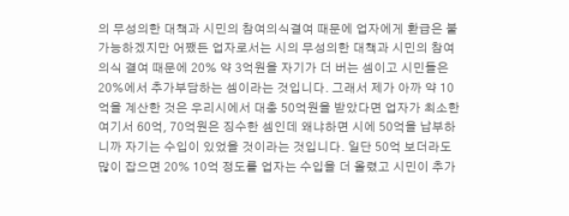의 무성의한 대책과 시민의 참여의식결여 때문에 업자에게 환급은 불가능하겠지만 어쨌든 업자로서는 시의 무성의한 대책과 시민의 참여의식 결여 때문에 20% 약 3억원을 자기가 더 버는 셈이고 시민들은 20%에서 추가부담하는 셈이라는 것입니다. 그래서 제가 아까 약 10억을 계산한 것은 우리시에서 대충 50억원을 받았다면 업자가 최소한 여기서 60억, 70억원은 징수한 셈인데 왜냐하면 시에 50억을 납부하니까 자기는 수입이 있었을 것이라는 것입니다. 일단 50억 보더라도 많이 잡으면 20% 10억 정도를 업자는 수입을 더 올렸고 시민이 추가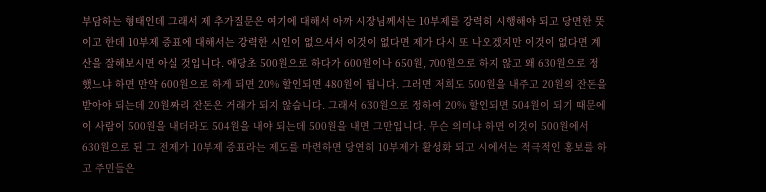부담하는 형태인데 그래서 제 추가질문은 여기에 대해서 아까 시장님께서는 10부제를 강력히 시행해야 되고 당면한 뜻이고 한데 10부제 증표에 대해서는 강력한 시인이 없으셔서 이것이 없다면 제가 다시 또 나오겠지만 이것이 없다면 계산을 잘해보시면 아실 것입니다. 애당초 500원으로 하다가 600원이나 650원, 700원으로 하지 않고 왜 630원으로 정했느냐 하면 만약 600원으로 하게 되면 20% 할인되면 480원이 됩니다. 그러면 저희도 500원을 내주고 20원의 잔돈을 받아야 되는데 20원짜리 잔돈은 거래가 되지 않습니다. 그래서 630원으로 정하여 20% 할인되면 504원이 되기 때문에 이 사람이 500원을 내더라도 504원을 내야 되는데 500원을 내면 그만입니다. 무슨 의미냐 하면 이것이 500원에서 630원으로 된 그 전제가 10부제 증표라는 제도를 마련하면 당연히 10부제가 활성화 되고 시에서는 적극적인 홍보를 하고 주민들은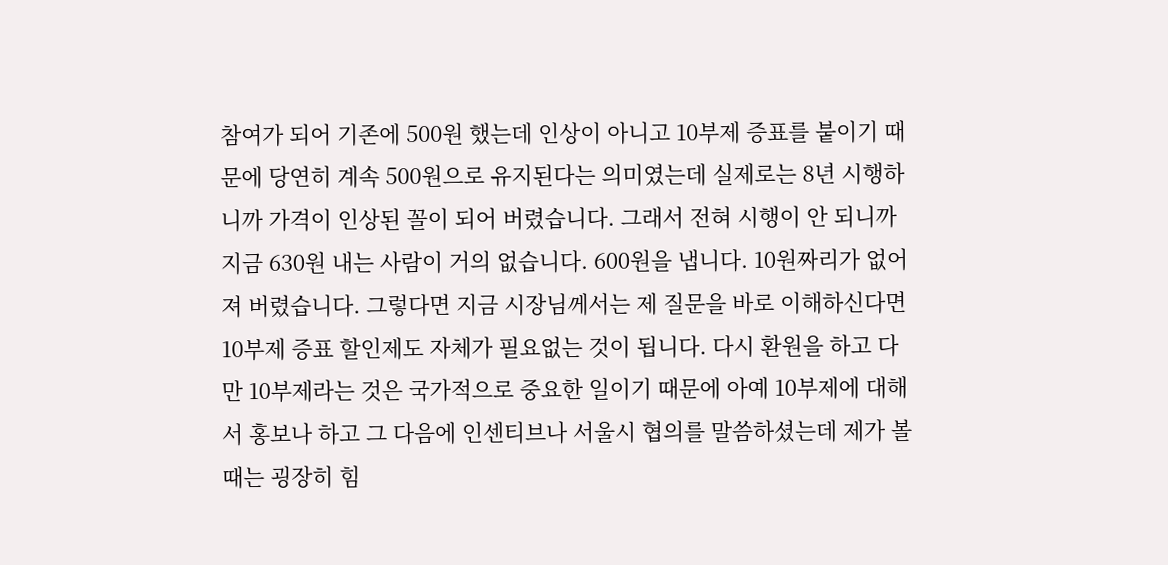참여가 되어 기존에 500원 했는데 인상이 아니고 10부제 증표를 붙이기 때문에 당연히 계속 500원으로 유지된다는 의미였는데 실제로는 8년 시행하니까 가격이 인상된 꼴이 되어 버렸습니다. 그래서 전혀 시행이 안 되니까 지금 630원 내는 사람이 거의 없습니다. 600원을 냅니다. 10원짜리가 없어져 버렸습니다. 그렇다면 지금 시장님께서는 제 질문을 바로 이해하신다면 10부제 증표 할인제도 자체가 필요없는 것이 됩니다. 다시 환원을 하고 다만 10부제라는 것은 국가적으로 중요한 일이기 때문에 아예 10부제에 대해서 홍보나 하고 그 다음에 인센티브나 서울시 협의를 말씀하셨는데 제가 볼때는 굉장히 힘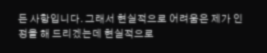든 사항입니다. 그래서 현실적으로 어려움은 제가 인정을 해 드리겠는데 현실적으로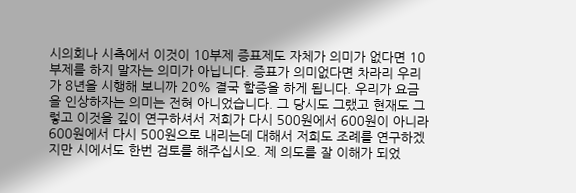시의회나 시측에서 이것이 10부제 증표제도 자체가 의미가 없다면 10부제를 하지 말자는 의미가 아닙니다. 증표가 의미없다면 차라리 우리가 8년을 시행해 보니까 20% 결국 할증을 하게 됩니다. 우리가 요금을 인상하자는 의미는 전혀 아니었습니다. 그 당시도 그랬고 현재도 그렇고 이것을 깊이 연구하셔서 저희가 다시 500원에서 600원이 아니라 600원에서 다시 500원으로 내리는데 대해서 저희도 조례를 연구하겠지만 시에서도 한번 검토를 해주십시오. 제 의도를 잘 이해가 되었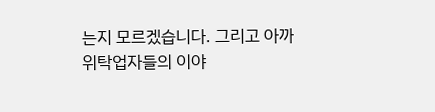는지 모르겠습니다. 그리고 아까 위탁업자들의 이야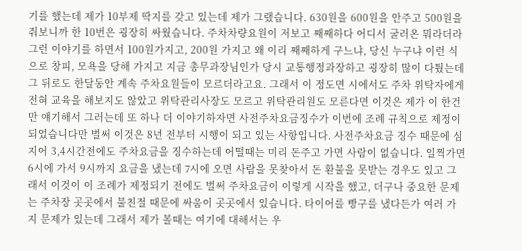기를 했는데 제가 10부제 딱지를 갖고 있는데 제가 그랬습니다. 630원을 600원을 안주고 500원을 줘보니까 한 10번은 굉장히 싸웠습니다. 주차차량요원이 저보고 째째하다 어디서 굴러온 뭐라더라 그런 이야기를 하면서 100원가지고, 200원 가지고 왜 이리 째째하게 구느냐, 당신 누구냐 이런 식으로 창피, 모욕을 당해 가지고 지금 총무과장님인가 당시 교통행정과장하고 굉장히 많이 다퉜는데 그 뒤로도 한달동안 계속 주차요원들이 모르더라고요. 그래서 이 정도면 시에서도 주차 위탁자에게 전혀 교육을 해보지도 않았고 위탁관리사장도 모르고 위탁관리원도 모른다면 이것은 제가 이 한건만 얘기해서 그러는데 또 하나 더 이야기하자면 사전주차요금징수가 이번에 조례 규칙으로 제정이 되었습니다만 벌써 이것은 8년 전부터 시행이 되고 있는 사항입니다. 사전주차요금 징수 때문에 심지어 3,4시간전에도 주차요금을 징수하는데 어떨때는 미리 돈주고 가면 사람이 없습니다. 일찍가면 6시에 가서 9시까지 요금을 냈는데 7시에 오면 사람을 못찾아서 돈 환불을 못받는 경우도 있고 그래서 이것이 이 조례가 제정되기 전에도 벌써 주차요금이 이렇게 시작을 했고, 더구나 중요한 문제는 주차장 곳곳에서 불친절 때문에 싸움이 곳곳에서 있습니다. 타이어를 빵구를 냈다든가 여러 가지 문제가 있는데 그래서 제가 볼때는 여기에 대해서는 우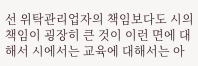선 위탁관리업자의 책임보다도 시의 책임이 굉장히 큰 것이 이런 면에 대해서 시에서는 교육에 대해서는 아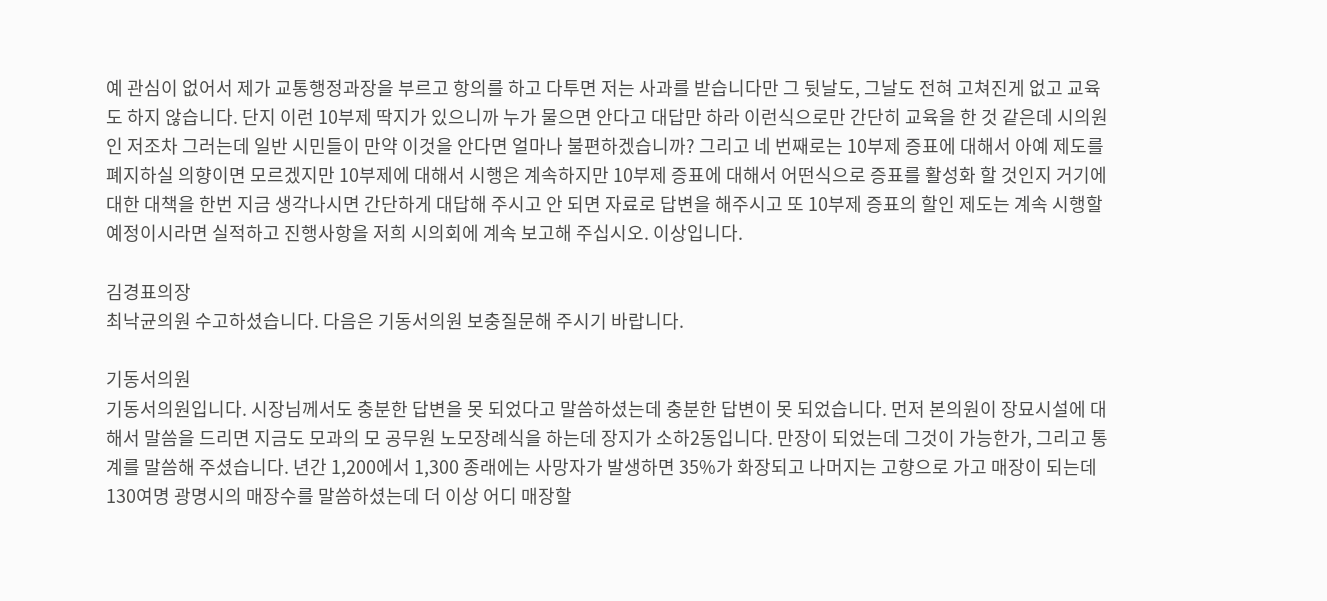예 관심이 없어서 제가 교통행정과장을 부르고 항의를 하고 다투면 저는 사과를 받습니다만 그 뒷날도, 그날도 전혀 고쳐진게 없고 교육도 하지 않습니다. 단지 이런 10부제 딱지가 있으니까 누가 물으면 안다고 대답만 하라 이런식으로만 간단히 교육을 한 것 같은데 시의원인 저조차 그러는데 일반 시민들이 만약 이것을 안다면 얼마나 불편하겠습니까? 그리고 네 번째로는 10부제 증표에 대해서 아예 제도를 폐지하실 의향이면 모르겠지만 10부제에 대해서 시행은 계속하지만 10부제 증표에 대해서 어떤식으로 증표를 활성화 할 것인지 거기에 대한 대책을 한번 지금 생각나시면 간단하게 대답해 주시고 안 되면 자료로 답변을 해주시고 또 10부제 증표의 할인 제도는 계속 시행할 예정이시라면 실적하고 진행사항을 저희 시의회에 계속 보고해 주십시오. 이상입니다.

김경표의장
최낙균의원 수고하셨습니다. 다음은 기동서의원 보충질문해 주시기 바랍니다.

기동서의원
기동서의원입니다. 시장님께서도 충분한 답변을 못 되었다고 말씀하셨는데 충분한 답변이 못 되었습니다. 먼저 본의원이 장묘시설에 대해서 말씀을 드리면 지금도 모과의 모 공무원 노모장례식을 하는데 장지가 소하2동입니다. 만장이 되었는데 그것이 가능한가, 그리고 통계를 말씀해 주셨습니다. 년간 1,200에서 1,300 종래에는 사망자가 발생하면 35%가 화장되고 나머지는 고향으로 가고 매장이 되는데 130여명 광명시의 매장수를 말씀하셨는데 더 이상 어디 매장할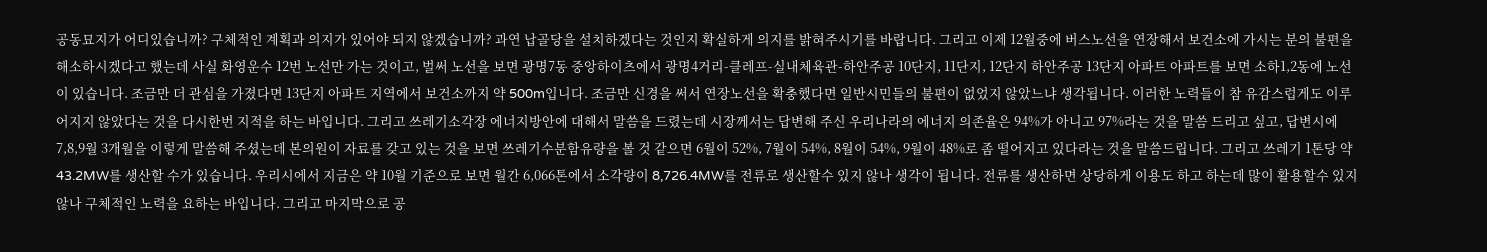공동묘지가 어디있습니까? 구체적인 계획과 의지가 있어야 되지 않겠습니까? 과연 납골당을 설치하겠다는 것인지 확실하게 의지를 밝혀주시기를 바랍니다. 그리고 이제 12월중에 버스노선을 연장해서 보건소에 가시는 분의 불편을 해소하시겠다고 했는데 사실 화영운수 12번 노선만 가는 것이고, 벌써 노선을 보면 광명7동 중앙하이츠에서 광명4거리-클레프-실내체육관-하안주공 10단지, 11단지, 12단지 하안주공 13단지 아파트 아파트를 보면 소하1,2동에 노선이 있습니다. 조금만 더 관심을 가졌다면 13단지 아파트 지역에서 보건소까지 약 500m입니다. 조금만 신경을 써서 연장노선을 확충했다면 일반시민들의 불편이 없었지 않았느냐 생각됩니다. 이러한 노력들이 참 유감스럽게도 이루어지지 않았다는 것을 다시한번 지적을 하는 바입니다. 그리고 쓰레기소각장 에너지방안에 대해서 말씀을 드렸는데 시장께서는 답변해 주신 우리나라의 에너지 의존율은 94%가 아니고 97%라는 것을 말씀 드리고 싶고, 답변시에 7,8,9월 3개월을 이렇게 말씀해 주셨는데 본의원이 자료를 갖고 있는 것을 보면 쓰레기수분함유량을 볼 것 같으면 6월이 52%, 7월이 54%, 8월이 54%, 9월이 48%로 좀 떨어지고 있다라는 것을 말씀드립니다. 그리고 쓰레기 1톤당 약 43.2MW를 생산할 수가 있습니다. 우리시에서 지금은 약 10월 기준으로 보면 월간 6,066톤에서 소각량이 8,726.4MW를 전류로 생산할수 있지 않나 생각이 됩니다. 전류를 생산하면 상당하게 이용도 하고 하는데 많이 활용할수 있지 않나 구체적인 노력을 요하는 바입니다. 그리고 마지막으로 공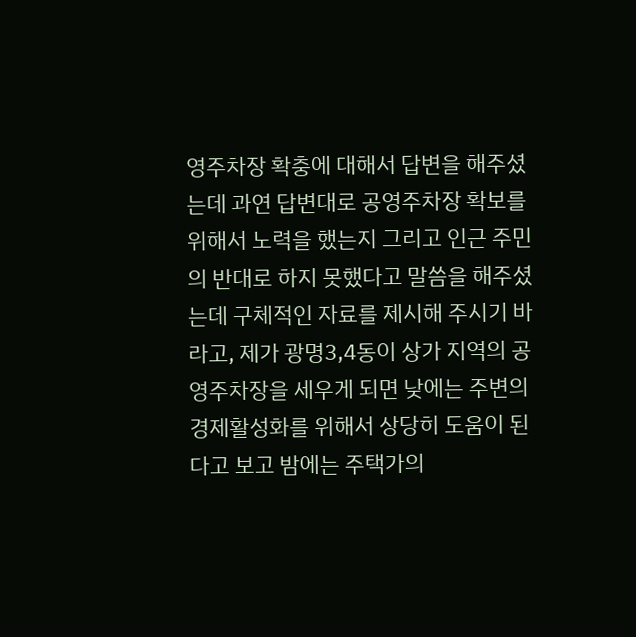영주차장 확충에 대해서 답변을 해주셨는데 과연 답변대로 공영주차장 확보를 위해서 노력을 했는지 그리고 인근 주민의 반대로 하지 못했다고 말씀을 해주셨는데 구체적인 자료를 제시해 주시기 바라고, 제가 광명3,4동이 상가 지역의 공영주차장을 세우게 되면 낮에는 주변의 경제활성화를 위해서 상당히 도움이 된다고 보고 밤에는 주택가의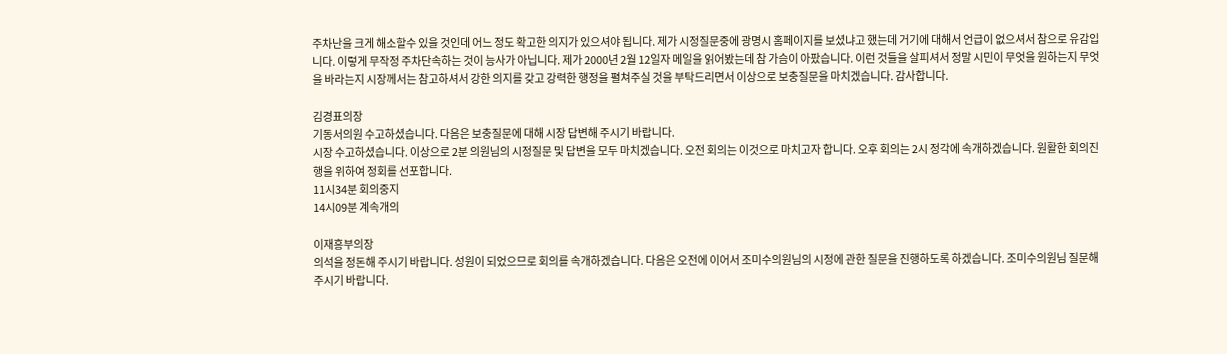주차난을 크게 해소할수 있을 것인데 어느 정도 확고한 의지가 있으셔야 됩니다. 제가 시정질문중에 광명시 홈페이지를 보셨냐고 했는데 거기에 대해서 언급이 없으셔서 참으로 유감입니다. 이렇게 무작정 주차단속하는 것이 능사가 아닙니다. 제가 2000년 2월 12일자 메일을 읽어봤는데 참 가슴이 아팠습니다. 이런 것들을 살피셔서 정말 시민이 무엇을 원하는지 무엇을 바라는지 시장께서는 참고하셔서 강한 의지를 갖고 강력한 행정을 펼쳐주실 것을 부탁드리면서 이상으로 보충질문을 마치겠습니다. 감사합니다.

김경표의장
기동서의원 수고하셨습니다. 다음은 보충질문에 대해 시장 답변해 주시기 바랍니다.
시장 수고하셨습니다. 이상으로 2분 의원님의 시정질문 및 답변을 모두 마치겠습니다. 오전 회의는 이것으로 마치고자 합니다. 오후 회의는 2시 정각에 속개하겠습니다. 원활한 회의진행을 위하여 정회를 선포합니다.
11시34분 회의중지
14시09분 계속개의

이재흥부의장
의석을 정돈해 주시기 바랍니다. 성원이 되었으므로 회의를 속개하겠습니다. 다음은 오전에 이어서 조미수의원님의 시정에 관한 질문을 진행하도록 하겠습니다. 조미수의원님 질문해 주시기 바랍니다.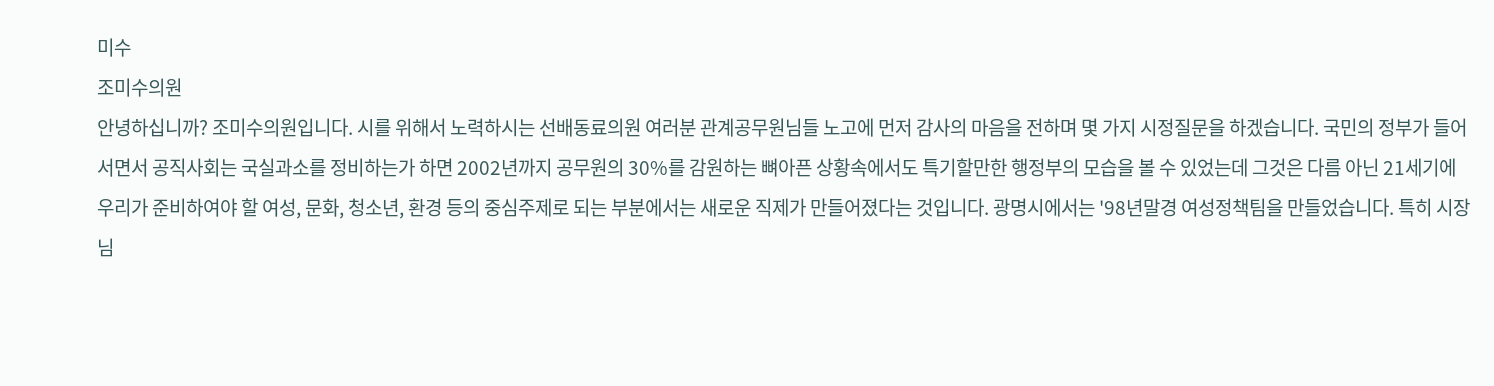미수
조미수의원
안녕하십니까? 조미수의원입니다. 시를 위해서 노력하시는 선배동료의원 여러분 관계공무원님들 노고에 먼저 감사의 마음을 전하며 몇 가지 시정질문을 하겠습니다. 국민의 정부가 들어서면서 공직사회는 국실과소를 정비하는가 하면 2002년까지 공무원의 30%를 감원하는 뼈아픈 상황속에서도 특기할만한 행정부의 모습을 볼 수 있었는데 그것은 다름 아닌 21세기에 우리가 준비하여야 할 여성, 문화, 청소년, 환경 등의 중심주제로 되는 부분에서는 새로운 직제가 만들어졌다는 것입니다. 광명시에서는 '98년말경 여성정책팀을 만들었습니다. 특히 시장님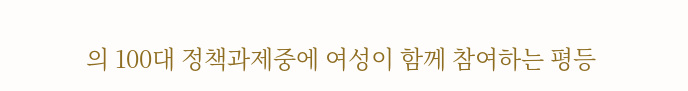의 100대 정책과제중에 여성이 함께 참여하는 평등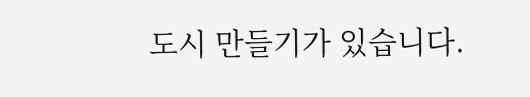도시 만들기가 있습니다.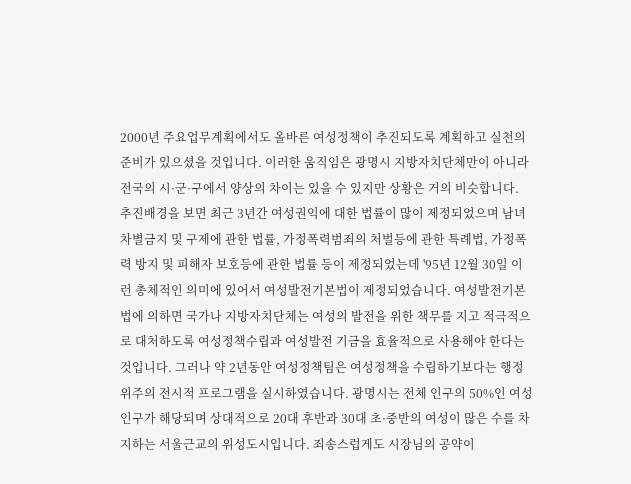2000년 주요업무계획에서도 올바른 여성정책이 추진되도록 계획하고 실천의 준비가 있으셨을 것입니다. 이러한 움직임은 광명시 지방자치단체만이 아니라 전국의 시·군·구에서 양상의 차이는 있을 수 있지만 상황은 거의 비슷합니다. 추진배경을 보면 최근 3년간 여성권익에 대한 법률이 많이 제정되었으며 남녀차별금지 및 구제에 관한 법률, 가정폭력범죄의 처벌등에 관한 특례법, 가정폭력 방지 및 피해자 보호등에 관한 법률 등이 제정되었는데 '95년 12월 30일 이런 총체적인 의미에 있어서 여성발전기본법이 제정되었습니다. 여성발전기본법에 의하면 국가나 지방자치단체는 여성의 발전을 위한 책무를 지고 적극적으로 대처하도록 여성정책수립과 여성발전 기금을 효율적으로 사용해야 한다는 것입니다. 그러나 약 2년동안 여성정책팀은 여성정책을 수립하기보다는 행정위주의 전시적 프로그램을 실시하였습니다. 광명시는 전체 인구의 50%인 여성인구가 해당되며 상대적으로 20대 후반과 30대 초·중반의 여성이 많은 수를 차지하는 서울근교의 위성도시입니다. 죄송스럽게도 시장님의 공약이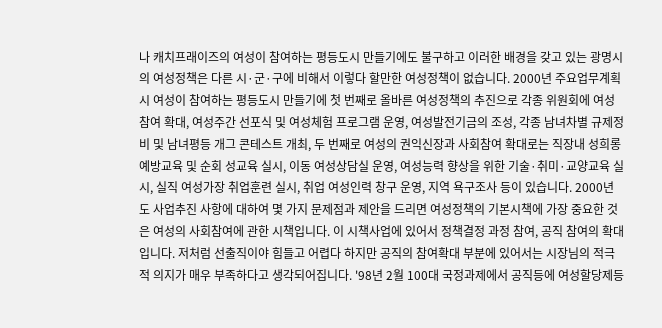나 캐치프래이즈의 여성이 참여하는 평등도시 만들기에도 불구하고 이러한 배경을 갖고 있는 광명시의 여성정책은 다른 시·군·구에 비해서 이렇다 할만한 여성정책이 없습니다. 2000년 주요업무계획시 여성이 참여하는 평등도시 만들기에 첫 번째로 올바른 여성정책의 추진으로 각종 위원회에 여성참여 확대, 여성주간 선포식 및 여성체험 프로그램 운영, 여성발전기금의 조성, 각종 남녀차별 규제정비 및 남녀평등 개그 콘테스트 개최, 두 번째로 여성의 권익신장과 사회참여 확대로는 직장내 성희롱 예방교육 및 순회 성교육 실시, 이동 여성상담실 운영, 여성능력 향상을 위한 기술·취미·교양교육 실시, 실직 여성가장 취업훈련 실시, 취업 여성인력 창구 운영, 지역 욕구조사 등이 있습니다. 2000년도 사업추진 사항에 대하여 몇 가지 문제점과 제안을 드리면 여성정책의 기본시책에 가장 중요한 것은 여성의 사회참여에 관한 시책입니다. 이 시책사업에 있어서 정책결정 과정 참여, 공직 참여의 확대입니다. 저처럼 선출직이야 힘들고 어렵다 하지만 공직의 참여확대 부분에 있어서는 시장님의 적극적 의지가 매우 부족하다고 생각되어집니다. '98년 2월 100대 국정과제에서 공직등에 여성할당제등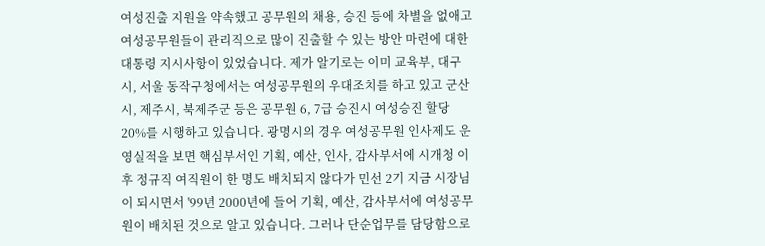여성진출 지원을 약속했고 공무원의 채용, 승진 등에 차별을 없애고 여성공무원들이 관리직으로 많이 진출할 수 있는 방안 마련에 대한 대통령 지시사항이 있었습니다. 제가 알기로는 이미 교육부, 대구시, 서울 동작구청에서는 여성공무원의 우대조치를 하고 있고 군산시, 제주시, 북제주군 등은 공무원 6, 7급 승진시 여성승진 할당 20%를 시행하고 있습니다. 광명시의 경우 여성공무원 인사제도 운영실적을 보면 핵심부서인 기획, 예산, 인사, 감사부서에 시개청 이후 정규직 여직원이 한 명도 배치되지 않다가 민선 2기 지금 시장님이 되시면서 '99년 2000년에 들어 기획, 예산, 감사부서에 여성공무원이 배치된 것으로 알고 있습니다. 그러나 단순업무를 담당함으로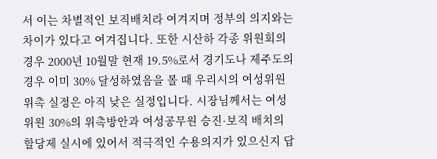서 이는 차별적인 보직배치라 여겨지며 정부의 의지와는 차이가 있다고 여겨집니다. 또한 시산하 각종 위원회의 경우 2000년 10월말 현재 19.5%로서 경기도나 제주도의 경우 이미 30% 달성하였음을 볼 때 우리시의 여성위원 위촉 실정은 아직 낮은 실정입니다. 시장님께서는 여성위원 30%의 위촉방안과 여성공무원 승진·보직 배치의 할당제 실시에 있어서 적극적인 수용의지가 있으신지 답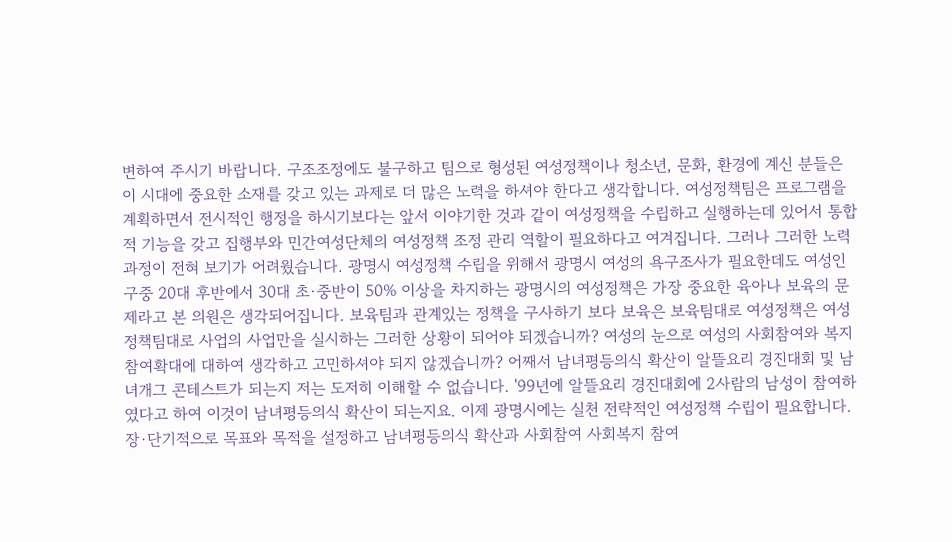변하여 주시기 바랍니다. 구조조정에도 불구하고 팀으로 형성된 여성정책이나 청소년, 문화, 환경에 계신 분들은 이 시대에 중요한 소재를 갖고 있는 과제로 더 많은 노력을 하셔야 한다고 생각합니다. 여성정책팀은 프로그램을 계획하면서 전시적인 행정을 하시기보다는 앞서 이야기한 것과 같이 여성정책을 수립하고 실행하는데 있어서 통합적 기능을 갖고 집행부와 민간여성단체의 여성정책 조정 관리 역할이 필요하다고 여겨집니다. 그러나 그러한 노력과정이 전혀 보기가 어려웠습니다. 광명시 여성정책 수립을 위해서 광명시 여성의 욕구조사가 필요한데도 여성인구중 20대 후반에서 30대 초·중반이 50% 이상을 차지하는 광명시의 여성정책은 가장 중요한 육아나 보육의 문제라고 본 의원은 생각되어집니다. 보육팀과 관계있는 정책을 구사하기 보다 보육은 보육팀대로 여성정책은 여성정책팀대로 사업의 사업만을 실시하는 그러한 상황이 되어야 되겠습니까? 여성의 눈으로 여성의 사회참여와 복지 참여확대에 대하여 생각하고 고민하셔야 되지 않겠습니까? 어째서 남녀평등의식 확산이 알뜰요리 경진대회 및 남녀개그 콘테스트가 되는지 저는 도저히 이해할 수 없습니다. '99년에 알뜰요리 경진대회에 2사람의 남성이 참여하였다고 하여 이것이 남녀평등의식 확산이 되는지요. 이제 광명시에는 실천 전략적인 여성정책 수립이 필요합니다. 장·단기적으로 목표와 목적을 설정하고 남녀평등의식 확산과 사회참여 사회복지 참여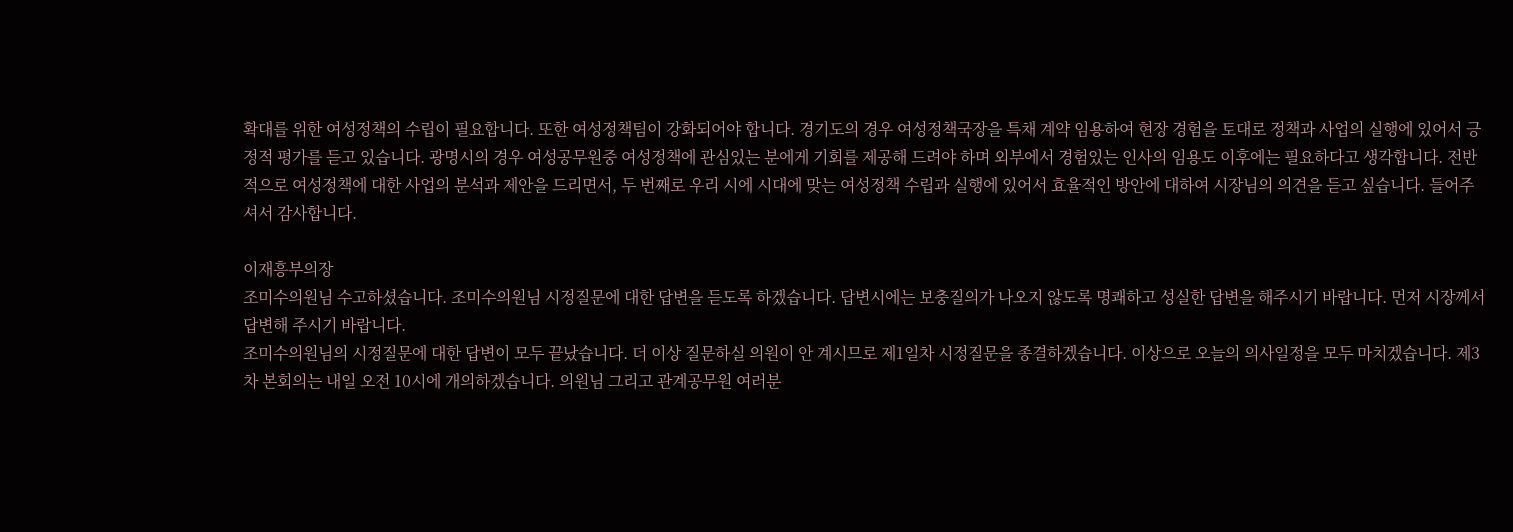확대를 위한 여성정책의 수립이 필요합니다. 또한 여성정책팀이 강화되어야 합니다. 경기도의 경우 여성정책국장을 특채 계약 임용하여 현장 경험을 토대로 정책과 사업의 실행에 있어서 긍정적 평가를 듣고 있습니다. 광명시의 경우 여성공무원중 여성정책에 관심있는 분에게 기회를 제공해 드려야 하며 외부에서 경험있는 인사의 임용도 이후에는 필요하다고 생각합니다. 전반적으로 여성정책에 대한 사업의 분석과 제안을 드리면서, 두 번째로 우리 시에 시대에 맞는 여성정책 수립과 실행에 있어서 효율적인 방안에 대하여 시장님의 의견을 듣고 싶습니다. 들어주셔서 감사합니다.

이재흥부의장
조미수의원님 수고하셨습니다. 조미수의원님 시정질문에 대한 답변을 듣도록 하겠습니다. 답변시에는 보충질의가 나오지 않도록 명쾌하고 성실한 답변을 해주시기 바랍니다. 먼저 시장께서 답변해 주시기 바랍니다.
조미수의원님의 시정질문에 대한 답변이 모두 끝났습니다. 더 이상 질문하실 의원이 안 계시므로 제1일차 시정질문을 종결하겠습니다. 이상으로 오늘의 의사일정을 모두 마치겠습니다. 제3차 본회의는 내일 오전 10시에 개의하겠습니다. 의원님 그리고 관계공무원 여러분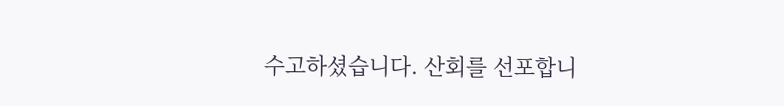수고하셨습니다. 산회를 선포합니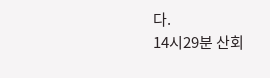다.
14시29분 산회